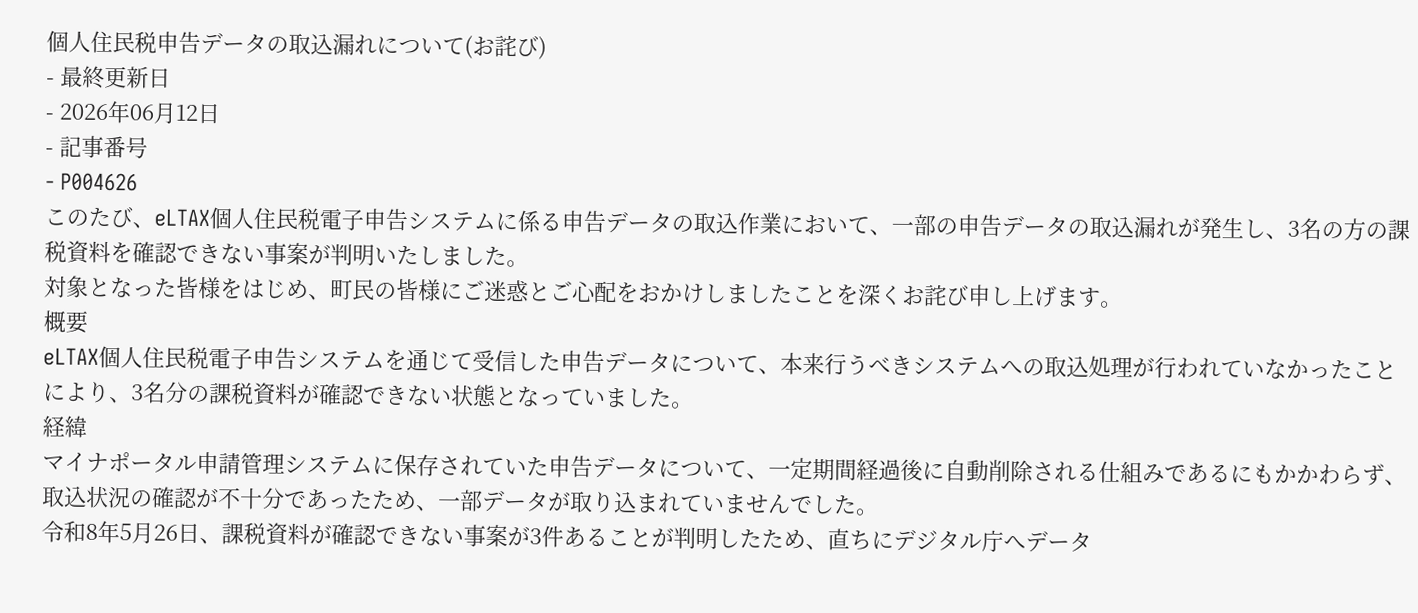個人住民税申告データの取込漏れについて(お詫び)
- 最終更新日
- 2026年06月12日
- 記事番号
- P004626
このたび、eLTAX個人住民税電子申告システムに係る申告データの取込作業において、一部の申告データの取込漏れが発生し、3名の方の課税資料を確認できない事案が判明いたしました。
対象となった皆様をはじめ、町民の皆様にご迷惑とご心配をおかけしましたことを深くお詫び申し上げます。
概要
eLTAX個人住民税電子申告システムを通じて受信した申告データについて、本来行うべきシステムへの取込処理が行われていなかったことにより、3名分の課税資料が確認できない状態となっていました。
経緯
マイナポータル申請管理システムに保存されていた申告データについて、一定期間経過後に自動削除される仕組みであるにもかかわらず、取込状況の確認が不十分であったため、一部データが取り込まれていませんでした。
令和8年5月26日、課税資料が確認できない事案が3件あることが判明したため、直ちにデジタル庁へデータ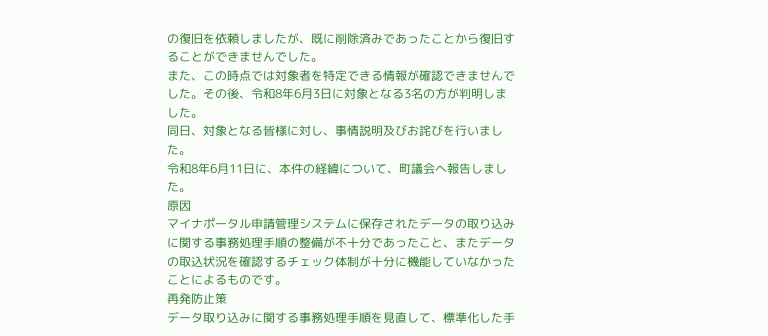の復旧を依頼しましたが、既に削除済みであったことから復旧することができませんでした。
また、この時点では対象者を特定できる情報が確認できませんでした。その後、令和8年6月3日に対象となる3名の方が判明しました。
同日、対象となる皆様に対し、事情説明及びお詫びを行いました。
令和8年6月11日に、本件の経緯について、町議会へ報告しました。
原因
マイナポータル申請管理システムに保存されたデータの取り込みに関する事務処理手順の整備が不十分であったこと、またデータの取込状況を確認するチェック体制が十分に機能していなかったことによるものです。
再発防止策
データ取り込みに関する事務処理手順を見直して、標準化した手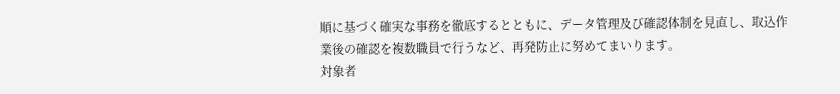順に基づく確実な事務を徹底するとともに、データ管理及び確認体制を見直し、取込作業後の確認を複数職員で行うなど、再発防止に努めてまいります。
対象者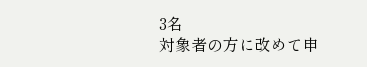3名
対象者の方に改めて申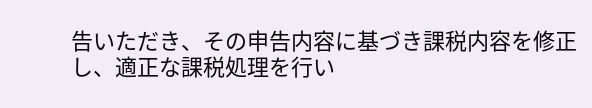告いただき、その申告内容に基づき課税内容を修正し、適正な課税処理を行い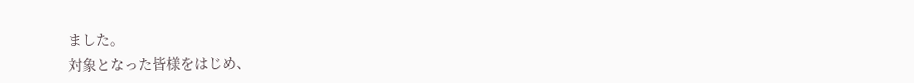ました。
対象となった皆様をはじめ、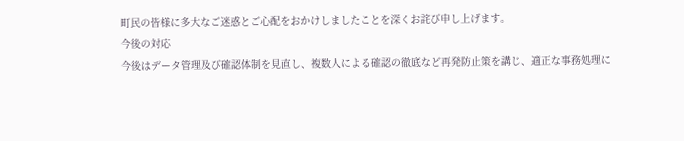町民の皆様に多大なご迷惑とご心配をおかけしましたことを深くお詫び申し上げます。
今後の対応
今後はデータ管理及び確認体制を見直し、複数人による確認の徹底など再発防止策を講じ、適正な事務処理に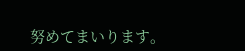努めてまいります。